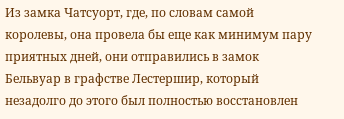Из замка Чатсуорт, где, по словам самой королевы, она провела бы еще как минимум пару приятных дней, они отправились в замок Бельвуар в графстве Лестершир, который незадолго до этого был полностью восстановлен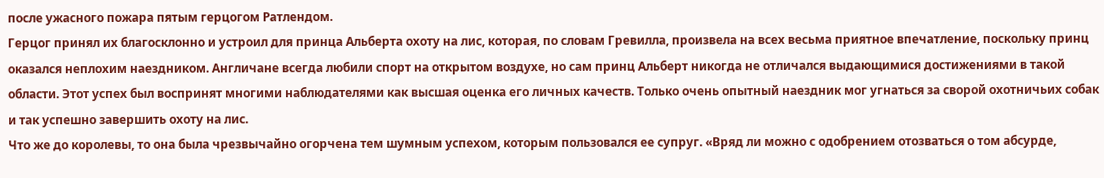после ужасного пожара пятым герцогом Ратлендом.
Герцог принял их благосклонно и устроил для принца Альберта охоту на лис, которая, по словам Гревилла, произвела на всех весьма приятное впечатление, поскольку принц оказался неплохим наездником. Англичане всегда любили спорт на открытом воздухе, но сам принц Альберт никогда не отличался выдающимися достижениями в такой области. Этот успех был воспринят многими наблюдателями как высшая оценка его личных качеств. Только очень опытный наездник мог угнаться за сворой охотничьих собак и так успешно завершить охоту на лис.
Что же до королевы, то она была чрезвычайно огорчена тем шумным успехом, которым пользовался ее супруг. «Вряд ли можно с одобрением отозваться о том абсурде,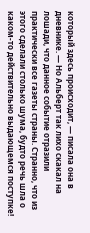который здесь происходит, — писала она в дневнике. — Но Альберт так лихо скакал на лошади, что данное событие отразили практически все газеты страны. Странно, что из этого сделали столько шума, будто речь шла о каком-то действительно выдающемся поступке!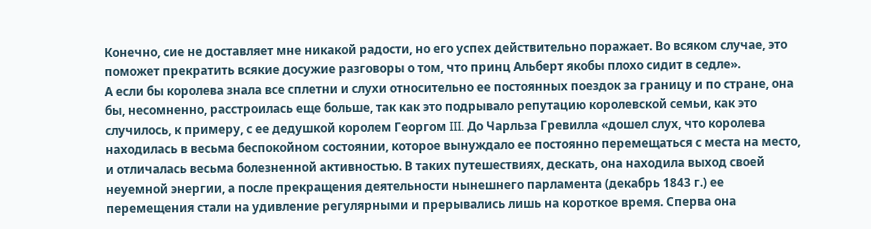Конечно, сие не доставляет мне никакой радости, но его успех действительно поражает. Во всяком случае, это поможет прекратить всякие досужие разговоры о том, что принц Альберт якобы плохо сидит в седле».
А если бы королева знала все сплетни и слухи относительно ее постоянных поездок за границу и по стране, она бы, несомненно, расстроилась еще больше, так как это подрывало репутацию королевской семьи, как это случилось, к примеру, с ее дедушкой королем Георгом III. До Чарльза Гревилла «дошел слух, что королева находилась в весьма беспокойном состоянии, которое вынуждало ее постоянно перемещаться с места на место, и отличалась весьма болезненной активностью. В таких путешествиях, дескать, она находила выход своей неуемной энергии, а после прекращения деятельности нынешнего парламента (декабрь 1843 г.) ее перемещения стали на удивление регулярными и прерывались лишь на короткое время. Сперва она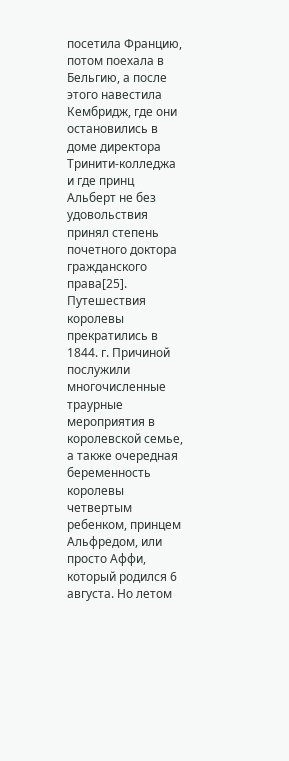посетила Францию, потом поехала в Бельгию, а после этого навестила Кембридж, где они остановились в доме директора Тринити-колледжа и где принц Альберт не без удовольствия принял степень почетного доктора гражданского права[25].
Путешествия королевы прекратились в 1844. г. Причиной послужили многочисленные траурные мероприятия в королевской семье, а также очередная беременность королевы четвертым ребенком, принцем Альфредом, или просто Аффи, который родился 6 августа. Но летом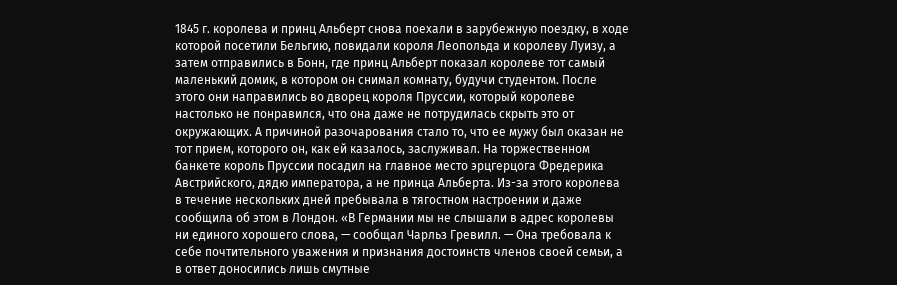1845 г. королева и принц Альберт снова поехали в зарубежную поездку, в ходе которой посетили Бельгию, повидали короля Леопольда и королеву Луизу, а затем отправились в Бонн, где принц Альберт показал королеве тот самый маленький домик, в котором он снимал комнату, будучи студентом. После этого они направились во дворец короля Пруссии, который королеве настолько не понравился, что она даже не потрудилась скрыть это от окружающих. А причиной разочарования стало то, что ее мужу был оказан не тот прием, которого он, как ей казалось, заслуживал. На торжественном банкете король Пруссии посадил на главное место эрцгерцога Фредерика Австрийского, дядю императора, а не принца Альберта. Из-за этого королева в течение нескольких дней пребывала в тягостном настроении и даже сообщила об этом в Лондон. «В Германии мы не слышали в адрес королевы ни единого хорошего слова, — сообщал Чарльз Гревилл. — Она требовала к себе почтительного уважения и признания достоинств членов своей семьи, а в ответ доносились лишь смутные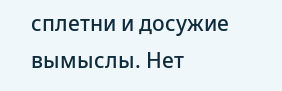сплетни и досужие вымыслы. Нет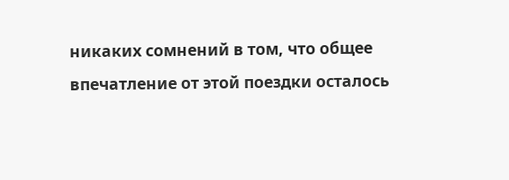никаких сомнений в том, что общее впечатление от этой поездки осталось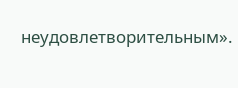неудовлетворительным».